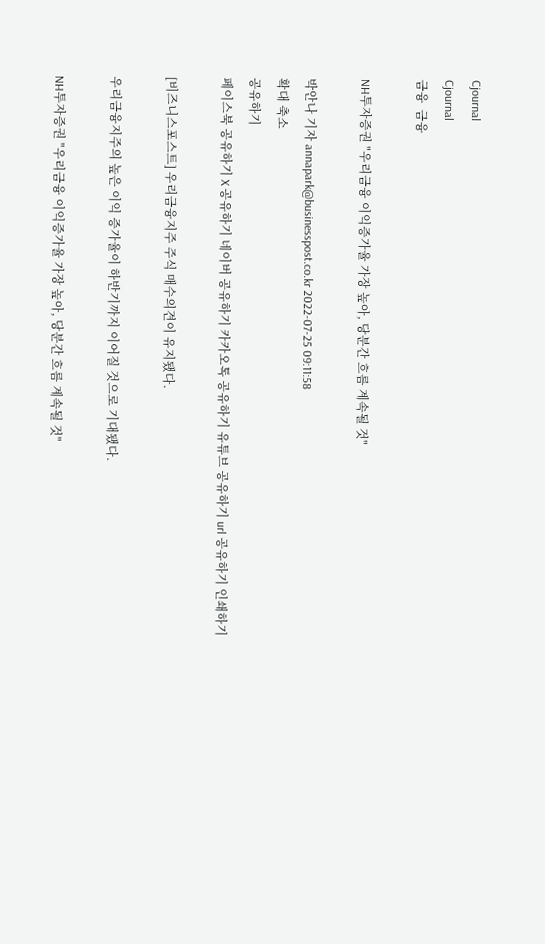Cjournal
Cjournal
금융  금융

NH투자증권 "우리금융 이익증가율 가장 높아, 당분간 흐름 계속될 것"

박안나 기자 annapark@businesspost.co.kr 2022-07-25 09:11:58
확대 축소
공유하기
페이스북 공유하기 X 공유하기 네이버 공유하기 카카오톡 공유하기 유튜브 공유하기 url 공유하기 인쇄하기

[비즈니스포스트] 우리금융지주 주식 매수의견이 유지됐다.

우리금융지주의 높은 이익 증가율이 하반기까지 이어질 것으로 기대됐다.

NH투자증권 "우리금융 이익증가율 가장 높아, 당분간 흐름 계속될 것"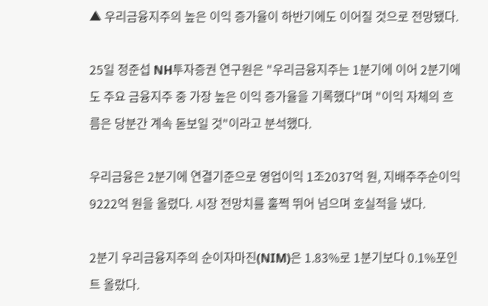▲ 우리금융지주의 높은 이익 증가율이 하반기에도 이어질 것으로 전망됐다.

25일 정준섭 NH투자증권 연구원은 "우리금융지주는 1분기에 이어 2분기에도 주요 금융지주 중 가장 높은 이익 증가율을 기록했다"며 "이익 자체의 흐름은 당분간 계속 돋보일 것"이라고 분석했다.

우리금융은 2분기에 연결기준으로 영업이익 1조2037억 원, 지배주주순이익 9222억 원을 올렸다. 시장 전망치를 훌쩍 뛰어 넘으며 호실적을 냈다.

2분기 우리금융지주의 순이자마진(NIM)은 1.83%로 1분기보다 0.1%포인트 올랐다.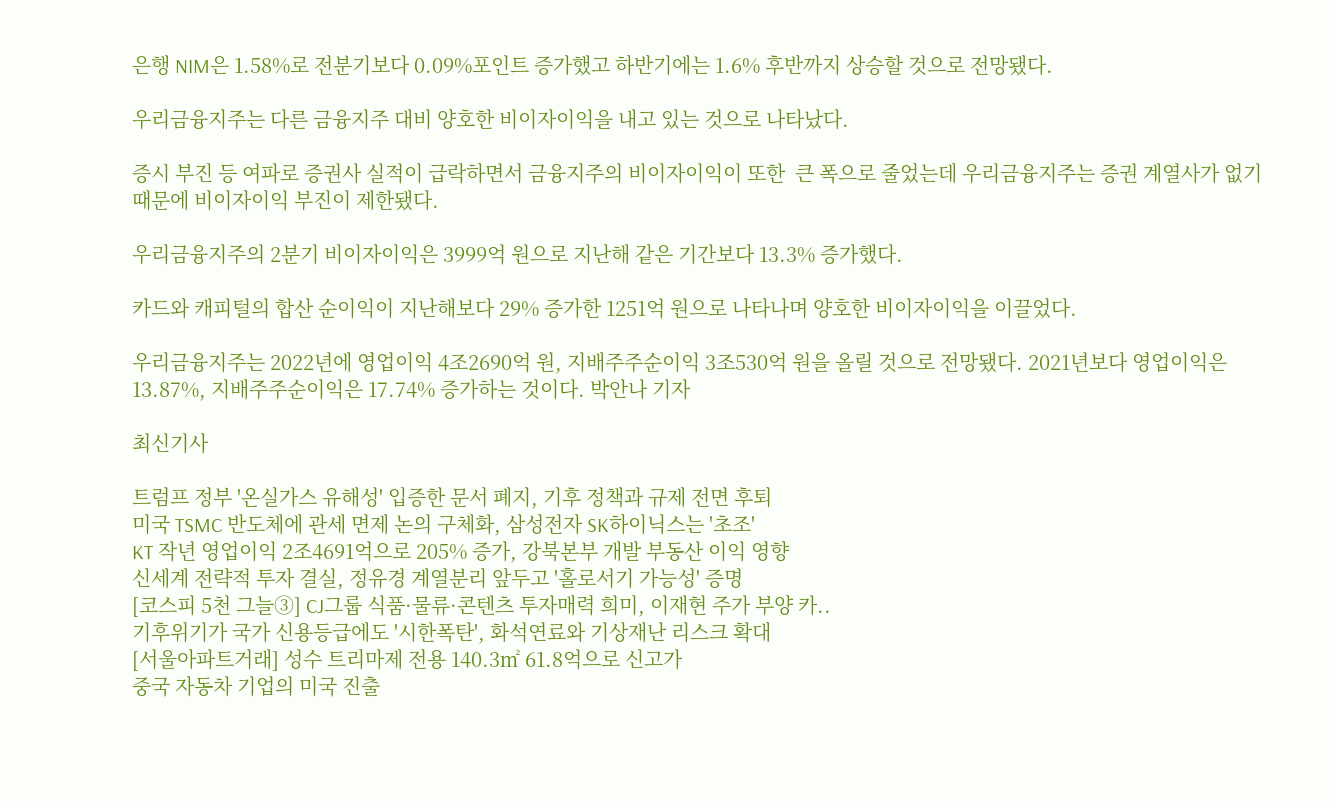은행 NIM은 1.58%로 전분기보다 0.09%포인트 증가했고 하반기에는 1.6% 후반까지 상승할 것으로 전망됐다.

우리금융지주는 다른 금융지주 대비 양호한 비이자이익을 내고 있는 것으로 나타났다.

증시 부진 등 여파로 증권사 실적이 급락하면서 금융지주의 비이자이익이 또한  큰 폭으로 줄었는데 우리금융지주는 증권 계열사가 없기 때문에 비이자이익 부진이 제한됐다.

우리금융지주의 2분기 비이자이익은 3999억 원으로 지난해 같은 기간보다 13.3% 증가했다.

카드와 캐피털의 합산 순이익이 지난해보다 29% 증가한 1251억 원으로 나타나며 양호한 비이자이익을 이끌었다.

우리금융지주는 2022년에 영업이익 4조2690억 원, 지배주주순이익 3조530억 원을 올릴 것으로 전망됐다. 2021년보다 영업이익은 13.87%, 지배주주순이익은 17.74% 증가하는 것이다. 박안나 기자

최신기사

트럼프 정부 '온실가스 유해성' 입증한 문서 폐지, 기후 정책과 규제 전면 후퇴
미국 TSMC 반도체에 관세 면제 논의 구체화, 삼성전자 SK하이닉스는 '초조'
KT 작년 영업이익 2조4691억으로 205% 증가, 강북본부 개발 부동산 이익 영향
신세계 전략적 투자 결실, 정유경 계열분리 앞두고 '홀로서기 가능성' 증명
[코스피 5천 그늘③] CJ그룹 식품·물류·콘텐츠 투자매력 희미, 이재현 주가 부양 카..
기후위기가 국가 신용등급에도 '시한폭탄', 화석연료와 기상재난 리스크 확대
[서울아파트거래] 성수 트리마제 전용 140.3㎡ 61.8억으로 신고가
중국 자동차 기업의 미국 진출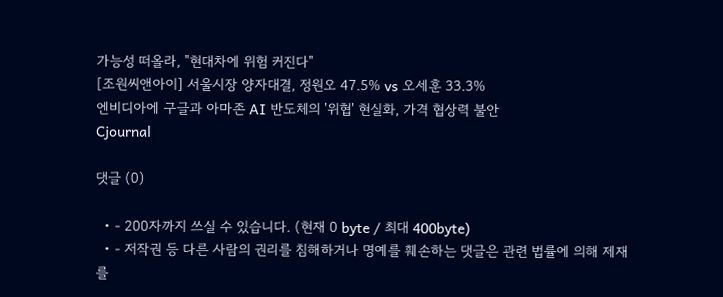가능성 떠올라, "현대차에 위험 커진다"
[조원씨앤아이] 서울시장 양자대결, 정원오 47.5% vs 오세훈 33.3%
엔비디아에 구글과 아마존 AI 반도체의 '위협' 현실화, 가격 협상력 불안
Cjournal

댓글 (0)

  • - 200자까지 쓰실 수 있습니다. (현재 0 byte / 최대 400byte)
  • - 저작권 등 다른 사람의 권리를 침해하거나 명예를 훼손하는 댓글은 관련 법률에 의해 제재를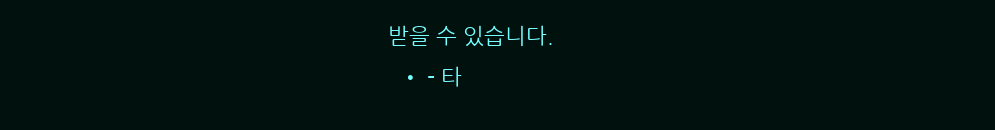받을 수 있습니다.
  • - 타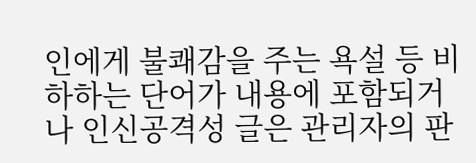인에게 불쾌감을 주는 욕설 등 비하하는 단어가 내용에 포함되거나 인신공격성 글은 관리자의 판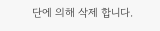단에 의해 삭제 합니다.